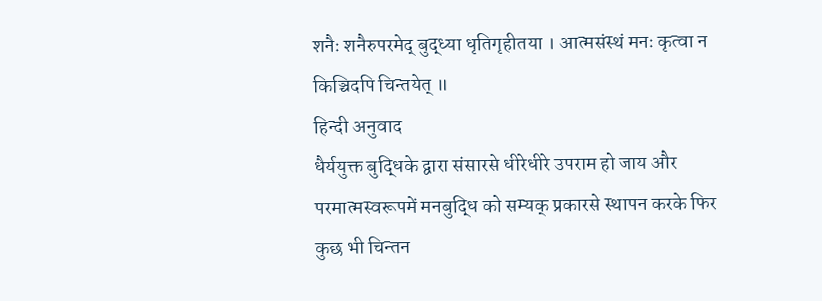शनैः शनैरुपरमेद् बुद्ध्या धृतिगृहीतया । आत्मसंस्थं मनः कृत्वा न किञ्चिदपि चिन्तयेत् ॥
हिन्दी अनुवाद
धैर्ययुक्त बुद्धिके द्वारा संसारसे धीरेधीरे उपराम हो जाय और परमात्मस्वरूपमें मनबुद्धि को सम्यक् प्रकारसे स्थापन करके फिर कुछ भी चिन्तन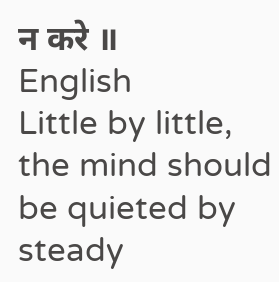न करे ॥
English
Little by little, the mind should be quieted by steady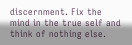discernment. Fix the mind in the true self and think of nothing else.